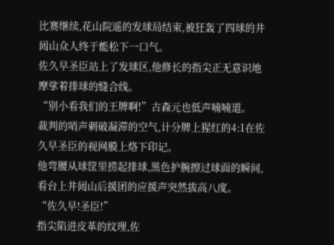比赛继续,花山院遥的发球局结束,被狂轰了四球的井闼山众人终于能松下一口气。
佐久早圣臣站上了发球区,他修长的指尖正无意识地摩挲着排球的缝合线。
“别小看我们的王牌啊!”古森元也低声喃喃道。
裁判的哨声刺破凝滞的空气,计分牌上猩红的4:1在佐久早圣臣的视网膜上烙下印记。
他弯腰从球筐里捞起排球,黑色护腕擦过球面的瞬间,看台上井闼山后援团的应援声突然拔高八度。
“佐久早!圣臣!”
指尖陷进皮革的纹理,佐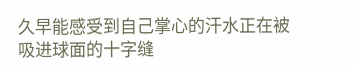久早能感受到自己掌心的汗水正在被吸进球面的十字缝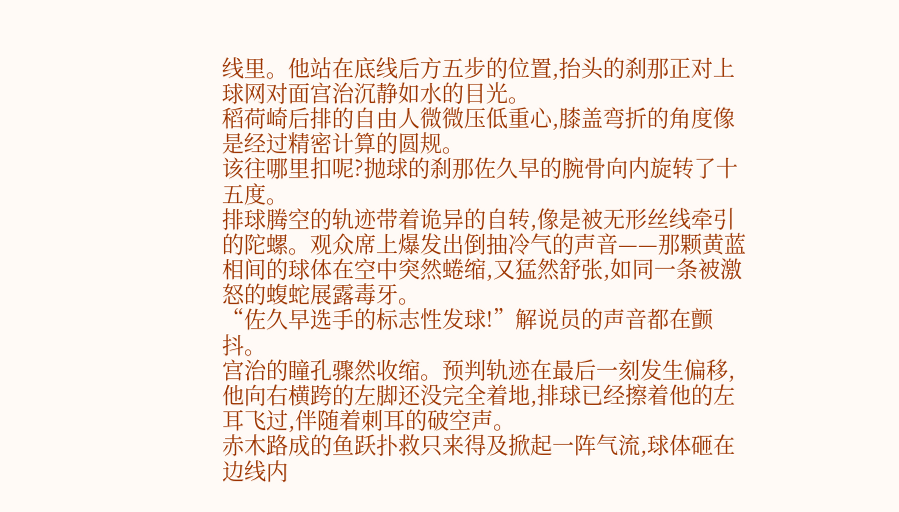线里。他站在底线后方五步的位置,抬头的刹那正对上球网对面宫治沉静如水的目光。
稻荷崎后排的自由人微微压低重心,膝盖弯折的角度像是经过精密计算的圆规。
该往哪里扣呢?抛球的刹那佐久早的腕骨向内旋转了十五度。
排球腾空的轨迹带着诡异的自转,像是被无形丝线牵引的陀螺。观众席上爆发出倒抽冷气的声音——那颗黄蓝相间的球体在空中突然蜷缩,又猛然舒张,如同一条被激怒的蝮蛇展露毒牙。
“佐久早选手的标志性发球!”解说员的声音都在颤抖。
宫治的瞳孔骤然收缩。预判轨迹在最后一刻发生偏移,他向右横跨的左脚还没完全着地,排球已经擦着他的左耳飞过,伴随着刺耳的破空声。
赤木路成的鱼跃扑救只来得及掀起一阵气流,球体砸在边线内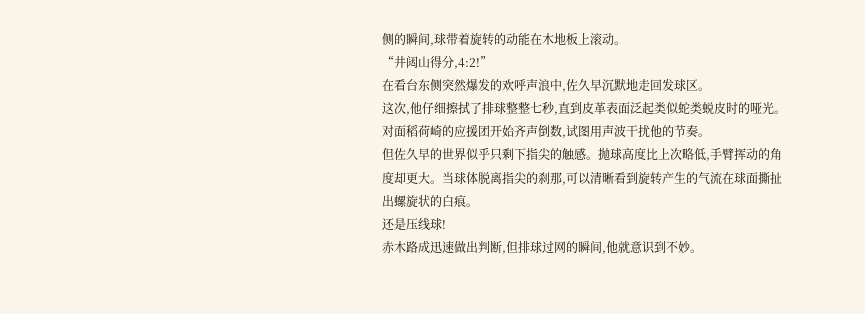侧的瞬间,球带着旋转的动能在木地板上滚动。
“井闼山得分,4:2!”
在看台东侧突然爆发的欢呼声浪中,佐久早沉默地走回发球区。
这次,他仔细擦拭了排球整整七秒,直到皮革表面泛起类似蛇类蜕皮时的哑光。对面稻荷崎的应援团开始齐声倒数,试图用声波干扰他的节奏。
但佐久早的世界似乎只剩下指尖的触感。抛球高度比上次略低,手臂挥动的角度却更大。当球体脱离指尖的刹那,可以清晰看到旋转产生的气流在球面撕扯出螺旋状的白痕。
还是压线球!
赤木路成迅速做出判断,但排球过网的瞬间,他就意识到不妙。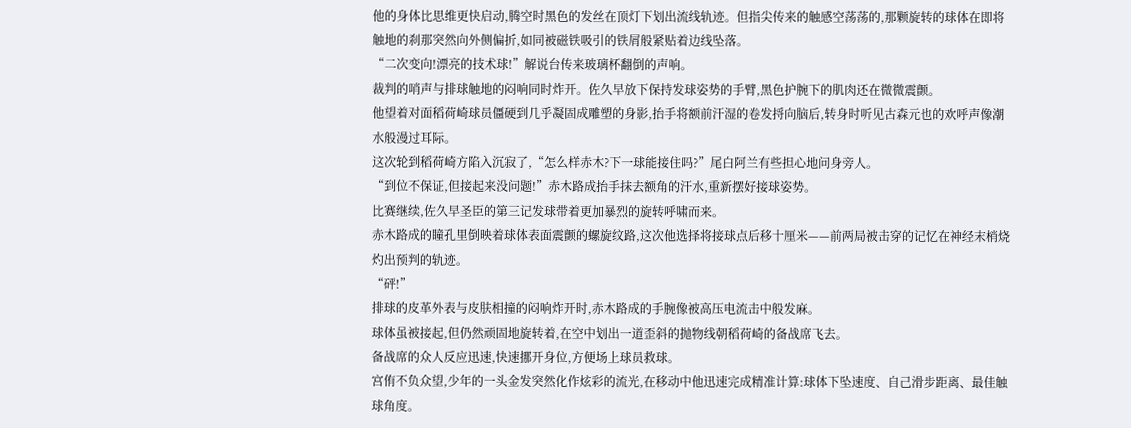他的身体比思维更快启动,腾空时黑色的发丝在顶灯下划出流线轨迹。但指尖传来的触感空荡荡的,那颗旋转的球体在即将触地的刹那突然向外侧偏折,如同被磁铁吸引的铁屑般紧贴着边线坠落。
“二次变向!漂亮的技术球!”解说台传来玻璃杯翻倒的声响。
裁判的哨声与排球触地的闷响同时炸开。佐久早放下保持发球姿势的手臂,黑色护腕下的肌肉还在微微震颤。
他望着对面稻荷崎球员僵硬到几乎凝固成雕塑的身影,抬手将额前汗湿的卷发捋向脑后,转身时听见古森元也的欢呼声像潮水般漫过耳际。
这次轮到稻荷崎方陷入沉寂了,“怎么样赤木?下一球能接住吗?”尾白阿兰有些担心地问身旁人。
“到位不保证,但接起来没问题!”赤木路成抬手抹去额角的汗水,重新摆好接球姿势。
比赛继续,佐久早圣臣的第三记发球带着更加暴烈的旋转呼啸而来。
赤木路成的瞳孔里倒映着球体表面震颤的螺旋纹路,这次他选择将接球点后移十厘米——前两局被击穿的记忆在神经末梢烧灼出预判的轨迹。
“砰!”
排球的皮革外表与皮肤相撞的闷响炸开时,赤木路成的手腕像被高压电流击中般发麻。
球体虽被接起,但仍然顽固地旋转着,在空中划出一道歪斜的抛物线朝稻荷崎的备战席飞去。
备战席的众人反应迅速,快速挪开身位,方便场上球员救球。
宫侑不负众望,少年的一头金发突然化作炫彩的流光,在移动中他迅速完成精准计算:球体下坠速度、自己滑步距离、最佳触球角度。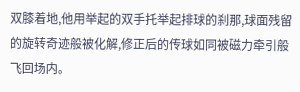双膝着地,他用举起的双手托举起排球的刹那,球面残留的旋转奇迹般被化解,修正后的传球如同被磁力牵引般飞回场内。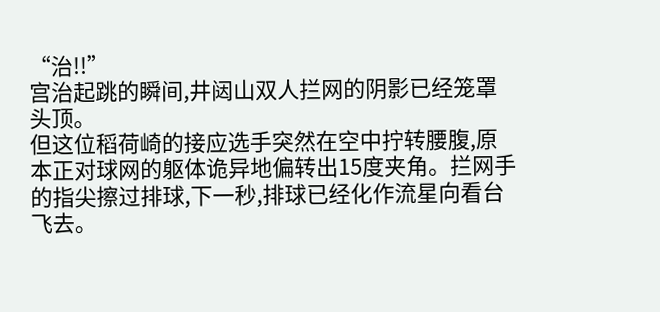“治!!”
宫治起跳的瞬间,井闼山双人拦网的阴影已经笼罩头顶。
但这位稻荷崎的接应选手突然在空中拧转腰腹,原本正对球网的躯体诡异地偏转出15度夹角。拦网手的指尖擦过排球,下一秒,排球已经化作流星向看台飞去。